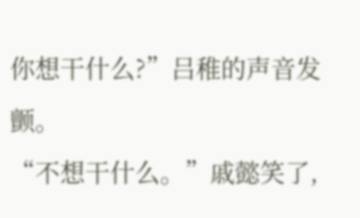你想干什么?”吕稚的声音发颤。
“不想干什么。”戚懿笑了,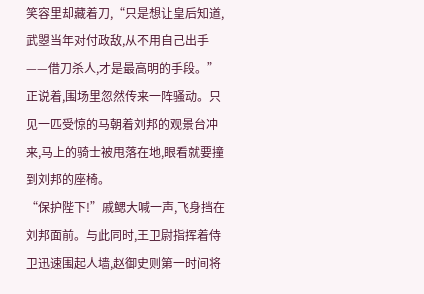笑容里却藏着刀,“只是想让皇后知道,武曌当年对付政敌,从不用自己出手——借刀杀人,才是最高明的手段。”
正说着,围场里忽然传来一阵骚动。只见一匹受惊的马朝着刘邦的观景台冲来,马上的骑士被甩落在地,眼看就要撞到刘邦的座椅。
“保护陛下!”戚鳃大喊一声,飞身挡在刘邦面前。与此同时,王卫尉指挥着侍卫迅速围起人墙,赵御史则第一时间将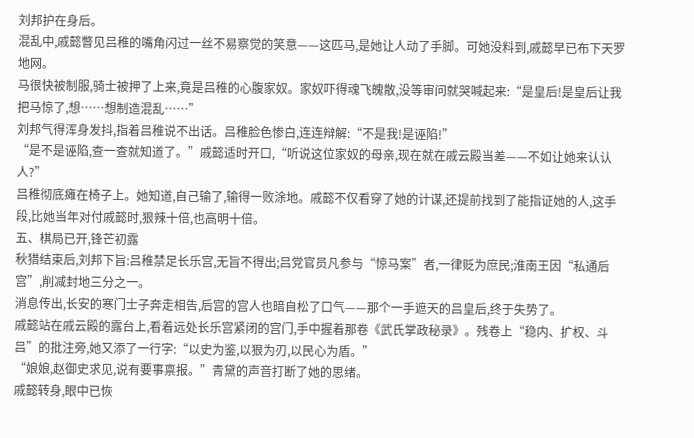刘邦护在身后。
混乱中,戚懿瞥见吕稚的嘴角闪过一丝不易察觉的笑意——这匹马,是她让人动了手脚。可她没料到,戚懿早已布下天罗地网。
马很快被制服,骑士被押了上来,竟是吕稚的心腹家奴。家奴吓得魂飞魄散,没等审问就哭喊起来:“是皇后!是皇后让我把马惊了,想……想制造混乱……”
刘邦气得浑身发抖,指着吕稚说不出话。吕稚脸色惨白,连连辩解:“不是我!是诬陷!”
“是不是诬陷,查一查就知道了。”戚懿适时开口,“听说这位家奴的母亲,现在就在戚云殿当差——不如让她来认认人?”
吕稚彻底瘫在椅子上。她知道,自己输了,输得一败涂地。戚懿不仅看穿了她的计谋,还提前找到了能指证她的人,这手段,比她当年对付戚懿时,狠辣十倍,也高明十倍。
五、棋局已开,锋芒初露
秋猎结束后,刘邦下旨:吕稚禁足长乐宫,无旨不得出;吕党官员凡参与“惊马案”者,一律贬为庶民;淮南王因“私通后宫”,削减封地三分之一。
消息传出,长安的寒门士子奔走相告,后宫的宫人也暗自松了口气——那个一手遮天的吕皇后,终于失势了。
戚懿站在戚云殿的露台上,看着远处长乐宫紧闭的宫门,手中握着那卷《武氏掌政秘录》。残卷上“稳内、扩权、斗吕”的批注旁,她又添了一行字:“以史为鉴,以狠为刃,以民心为盾。”
“娘娘,赵御史求见,说有要事禀报。”青黛的声音打断了她的思绪。
戚懿转身,眼中已恢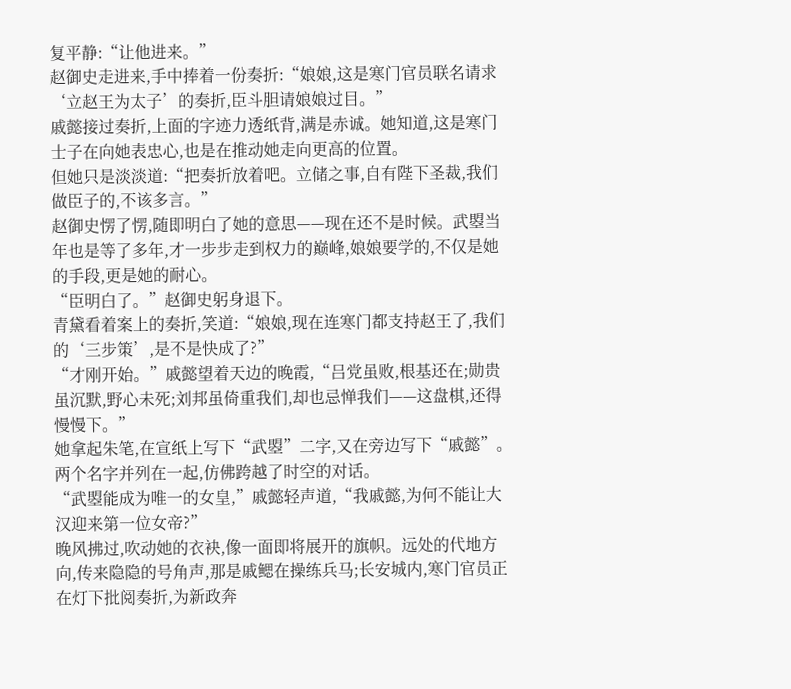复平静:“让他进来。”
赵御史走进来,手中捧着一份奏折:“娘娘,这是寒门官员联名请求‘立赵王为太子’的奏折,臣斗胆请娘娘过目。”
戚懿接过奏折,上面的字迹力透纸背,满是赤诚。她知道,这是寒门士子在向她表忠心,也是在推动她走向更高的位置。
但她只是淡淡道:“把奏折放着吧。立储之事,自有陛下圣裁,我们做臣子的,不该多言。”
赵御史愣了愣,随即明白了她的意思——现在还不是时候。武曌当年也是等了多年,才一步步走到权力的巅峰,娘娘要学的,不仅是她的手段,更是她的耐心。
“臣明白了。”赵御史躬身退下。
青黛看着案上的奏折,笑道:“娘娘,现在连寒门都支持赵王了,我们的‘三步策’,是不是快成了?”
“才刚开始。”戚懿望着天边的晚霞,“吕党虽败,根基还在;勋贵虽沉默,野心未死;刘邦虽倚重我们,却也忌惮我们——这盘棋,还得慢慢下。”
她拿起朱笔,在宣纸上写下“武曌”二字,又在旁边写下“戚懿”。两个名字并列在一起,仿佛跨越了时空的对话。
“武曌能成为唯一的女皇,”戚懿轻声道,“我戚懿,为何不能让大汉迎来第一位女帝?”
晚风拂过,吹动她的衣袂,像一面即将展开的旗帜。远处的代地方向,传来隐隐的号角声,那是戚鳃在操练兵马;长安城内,寒门官员正在灯下批阅奏折,为新政奔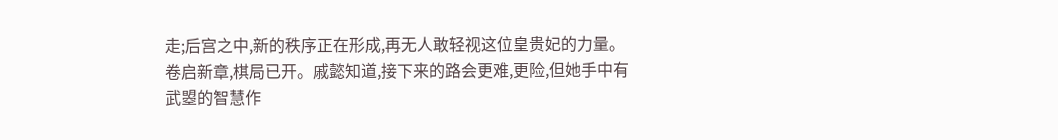走;后宫之中,新的秩序正在形成,再无人敢轻视这位皇贵妃的力量。
卷启新章,棋局已开。戚懿知道,接下来的路会更难,更险,但她手中有武曌的智慧作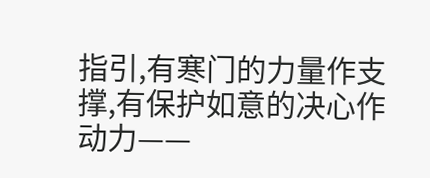指引,有寒门的力量作支撑,有保护如意的决心作动力——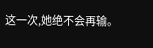这一次,她绝不会再输。